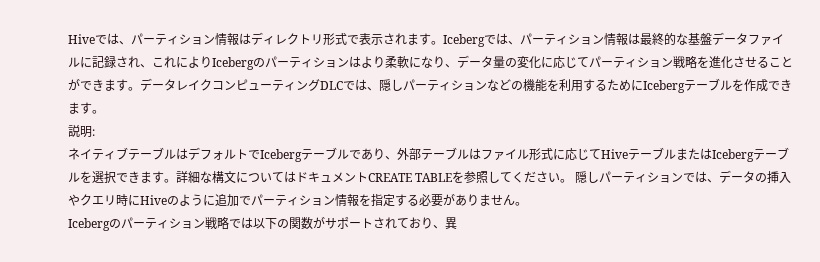Hiveでは、パーティション情報はディレクトリ形式で表示されます。Icebergでは、パーティション情報は最終的な基盤データファイルに記録され、これによりIcebergのパーティションはより柔軟になり、データ量の変化に応じてパーティション戦略を進化させることができます。データレイクコンピューティングDLCでは、隠しパーティションなどの機能を利用するためにIcebergテーブルを作成できます。
説明:
ネイティブテーブルはデフォルトでIcebergテーブルであり、外部テーブルはファイル形式に応じてHiveテーブルまたはIcebergテーブルを選択できます。詳細な構文についてはドキュメントCREATE TABLEを参照してください。 隠しパーティションでは、データの挿入やクエリ時にHiveのように追加でパーティション情報を指定する必要がありません。
Icebergのパーティション戦略では以下の関数がサポートされており、異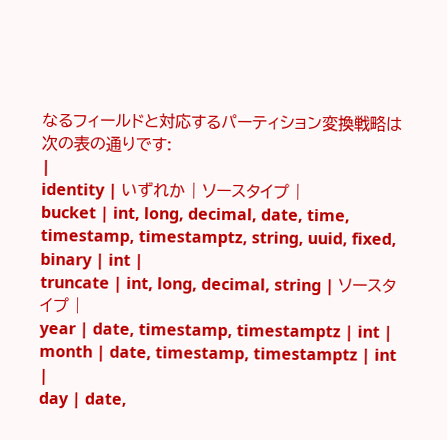なるフィールドと対応するパーティション変換戦略は次の表の通りです:
|
identity | いずれか | ソースタイプ |
bucket | int, long, decimal, date, time, timestamp, timestamptz, string, uuid, fixed, binary | int |
truncate | int, long, decimal, string | ソースタイプ |
year | date, timestamp, timestamptz | int |
month | date, timestamp, timestamptz | int |
day | date,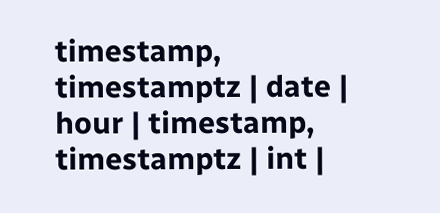timestamp, timestamptz | date |
hour | timestamp, timestamptz | int |